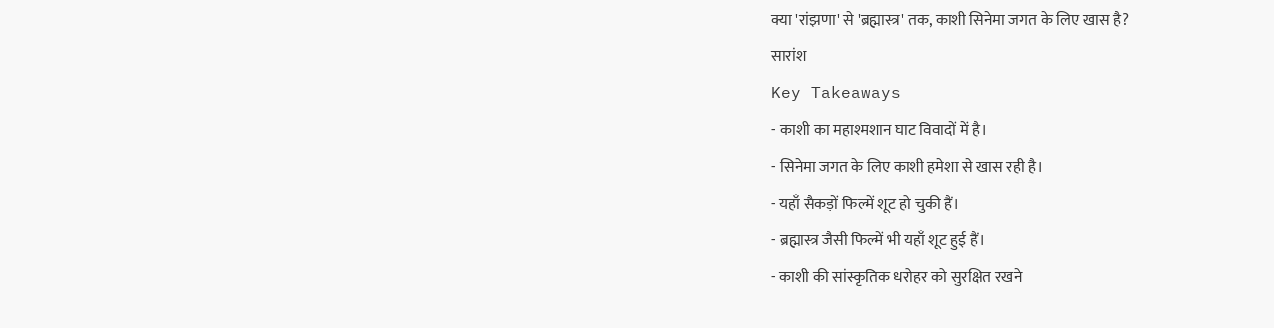क्या 'रांझणा' से 'ब्रह्मास्त्र' तक, काशी सिनेमा जगत के लिए खास है?
सारांश
Key Takeaways
- काशी का महाश्मशान घाट विवादों में है।
- सिनेमा जगत के लिए काशी हमेशा से खास रही है।
- यहाँ सैकड़ों फिल्में शूट हो चुकी हैं।
- ब्रह्मास्त्र जैसी फिल्में भी यहाँ शूट हुई हैं।
- काशी की सांस्कृतिक धरोहर को सुरक्षित रखने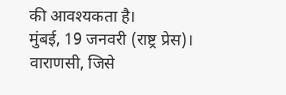की आवश्यकता है।
मुंबई, 19 जनवरी (राष्ट्र प्रेस)। वाराणसी, जिसे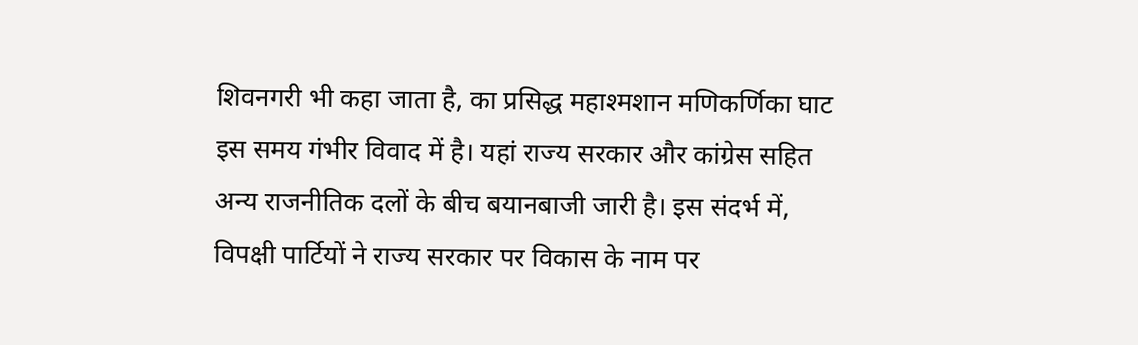शिवनगरी भी कहा जाता है, का प्रसिद्ध महाश्मशान मणिकर्णिका घाट इस समय गंभीर विवाद में है। यहां राज्य सरकार और कांग्रेस सहित अन्य राजनीतिक दलों के बीच बयानबाजी जारी है। इस संदर्भ में, विपक्षी पार्टियों ने राज्य सरकार पर विकास के नाम पर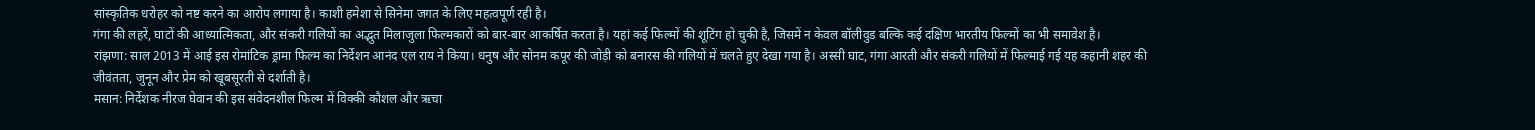सांस्कृतिक धरोहर को नष्ट करने का आरोप लगाया है। काशी हमेशा से सिनेमा जगत के लिए महत्वपूर्ण रही है।
गंगा की लहरें, घाटों की आध्यात्मिकता, और संकरी गलियों का अद्भुत मिलाजुला फिल्मकारों को बार-बार आकर्षित करता है। यहां कई फिल्मों की शूटिंग हो चुकी है, जिसमें न केवल बॉलीवुड बल्कि कई दक्षिण भारतीय फिल्मों का भी समावेश है।
रांझणा: साल 2013 में आई इस रोमांटिक ड्रामा फिल्म का निर्देशन आनंद एल राय ने किया। धनुष और सोनम कपूर की जोड़ी को बनारस की गलियों में चलते हुए देखा गया है। अस्सी घाट, गंगा आरती और संकरी गलियों में फिल्माई गई यह कहानी शहर की जीवंतता, जुनून और प्रेम को खूबसूरती से दर्शाती है।
मसान: निर्देशक नीरज घेवान की इस संवेदनशील फिल्म में विक्की कौशल और ऋचा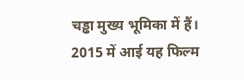चड्ढा मुख्य भूमिका में हैं। 2015 में आई यह फिल्म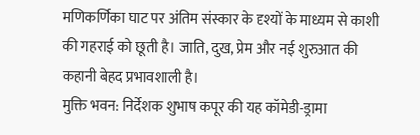मणिकर्णिका घाट पर अंतिम संस्कार के दृश्यों के माध्यम से काशी की गहराई को छूती है। जाति, दुख, प्रेम और नई शुरुआत की कहानी बेहद प्रभावशाली है।
मुक्ति भवन: निर्देशक शुभाष कपूर की यह कॉमेडी-ड्रामा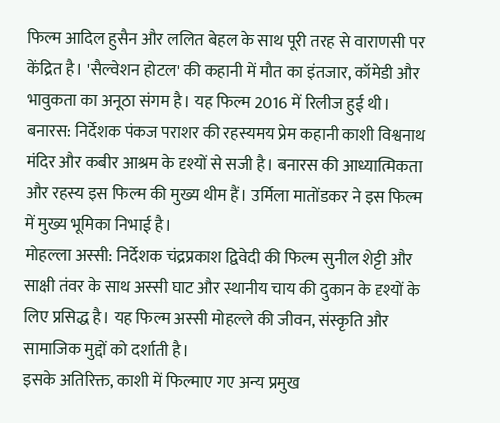फिल्म आदिल हुसैन और ललित बेहल के साथ पूरी तरह से वाराणसी पर केंद्रित है। 'सैल्वेशन होटल' की कहानी में मौत का इंतजार, कॉमेडी और भावुकता का अनूठा संगम है। यह फिल्म 2016 में रिलीज हुई थी।
बनारस: निर्देशक पंकज पराशर की रहस्यमय प्रेम कहानी काशी विश्वनाथ मंदिर और कबीर आश्रम के दृश्यों से सजी है। बनारस की आध्यात्मिकता और रहस्य इस फिल्म की मुख्य थीम हैं। उर्मिला मातोंडकर ने इस फिल्म में मुख्य भूमिका निभाई है।
मोहल्ला अस्सी: निर्देशक चंद्रप्रकाश द्विवेदी की फिल्म सुनील शेट्टी और साक्षी तंवर के साथ अस्सी घाट और स्थानीय चाय की दुकान के दृश्यों के लिए प्रसिद्ध है। यह फिल्म अस्सी मोहल्ले की जीवन, संस्कृति और सामाजिक मुद्दों को दर्शाती है।
इसके अतिरिक्त, काशी में फिल्माए गए अन्य प्रमुख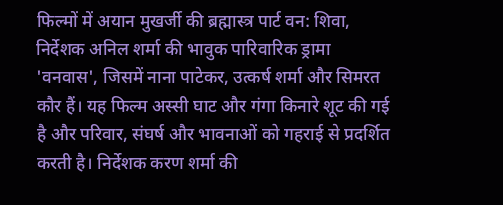फिल्मों में अयान मुखर्जी की ब्रह्मास्त्र पार्ट वन: शिवा, निर्देशक अनिल शर्मा की भावुक पारिवारिक ड्रामा 'वनवास', जिसमें नाना पाटेकर, उत्कर्ष शर्मा और सिमरत कौर हैं। यह फिल्म अस्सी घाट और गंगा किनारे शूट की गई है और परिवार, संघर्ष और भावनाओं को गहराई से प्रदर्शित करती है। निर्देशक करण शर्मा की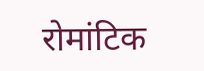रोमांटिक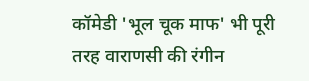कॉमेडी 'भूल चूक माफ' भी पूरी तरह वाराणसी की रंगीन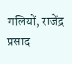गलियों, राजेंद्र प्रसाद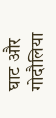घाट और गोदौलिया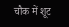चौक में शूट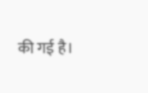की गई है।